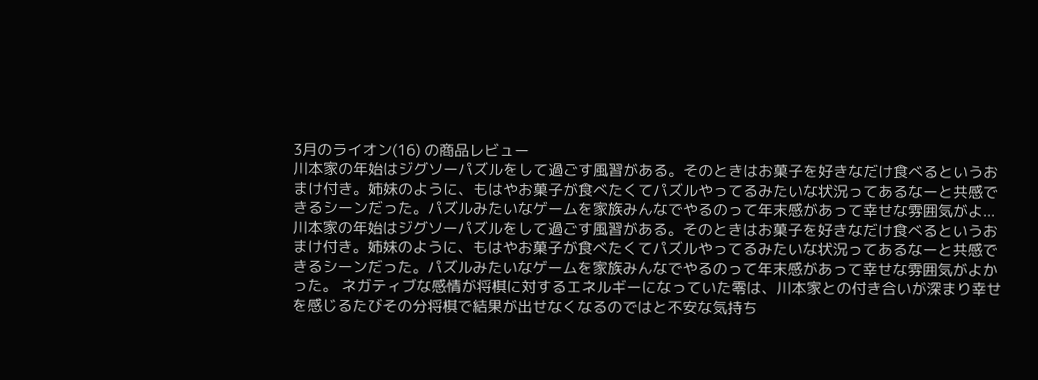3月のライオン(16) の商品レビュー
川本家の年始はジグソーパズルをして過ごす風習がある。そのときはお菓子を好きなだけ食べるというおまけ付き。姉妹のように、もはやお菓子が食べたくてパズルやってるみたいな状況ってあるなーと共感できるシーンだった。パズルみたいなゲームを家族みんなでやるのって年末感があって幸せな雰囲気がよ...
川本家の年始はジグソーパズルをして過ごす風習がある。そのときはお菓子を好きなだけ食べるというおまけ付き。姉妹のように、もはやお菓子が食べたくてパズルやってるみたいな状況ってあるなーと共感できるシーンだった。パズルみたいなゲームを家族みんなでやるのって年末感があって幸せな雰囲気がよかった。 ネガティブな感情が将棋に対するエネルギーになっていた零は、川本家との付き合いが深まり幸せを感じるたびその分将棋で結果が出せなくなるのではと不安な気持ち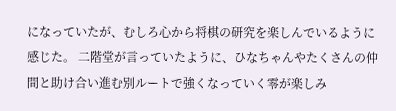になっていたが、むしろ心から将棋の研究を楽しんでいるように感じた。 二階堂が言っていたように、ひなちゃんやたくさんの仲間と助け合い進む別ルートで強くなっていく零が楽しみ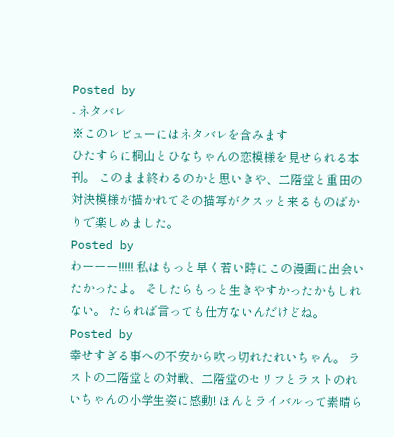Posted by
- ネタバレ
※このレビューにはネタバレを含みます
ひたすらに桐山とひなちゃんの恋模様を見せられる本刊。 このまま終わるのかと思いきや、二階堂と重田の対決模様が描かれてその描写がクスッと来るものばかりで楽しめました。
Posted by
わーーー!!!!! 私はもっと早く若い時にこの漫画に出会いたかったよ。 そしたらもっと生きやすかったかもしれない。 たられば言っても仕方ないんだけどね。
Posted by
幸せすぎる事への不安から吹っ切れたれいちゃん。 ラストの二階堂との対戦、二階堂のセリフとラストのれいちゃんの小学生姿に感動! ほんとライバルって素晴ら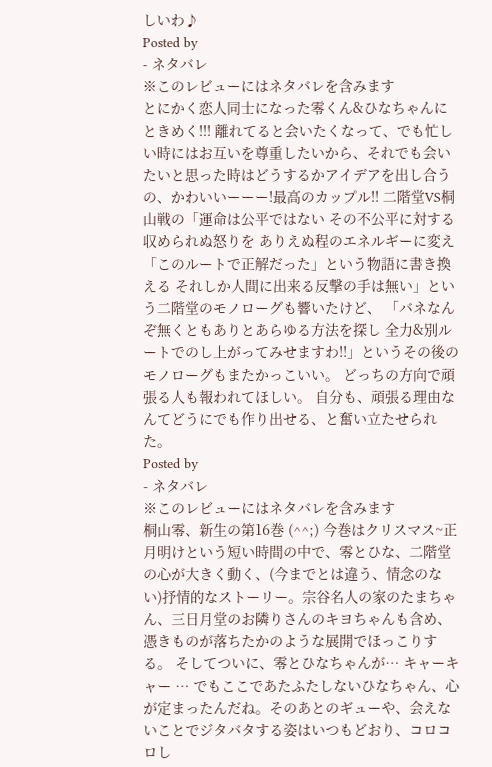しいわ♪
Posted by
- ネタバレ
※このレビューにはネタバレを含みます
とにかく恋人同士になった零くん&ひなちゃんにときめく!!! 離れてると会いたくなって、でも忙しい時にはお互いを尊重したいから、それでも会いたいと思った時はどうするかアイデアを出し合うの、かわいいーーー!最高のカップル!! 二階堂VS桐山戦の「運命は公平ではない その不公平に対する収められぬ怒りを ありえぬ程のエネルギーに変え 「このルートで正解だった」という物語に書き換える それしか人間に出来る反撃の手は無い」という二階堂のモノローグも響いたけど、 「バネなんぞ無くともありとあらゆる方法を探し 全力&別ルートでのし上がってみせますわ!!」というその後のモノローグもまたかっこいい。 どっちの方向で頑張る人も報われてほしい。 自分も、頑張る理由なんてどうにでも作り出せる、と奮い立たせられた。
Posted by
- ネタバレ
※このレビューにはネタバレを含みます
桐山零、新生の第16巻 (^^;) 今巻はクリスマス~正月明けという短い時間の中で、零とひな、二階堂の心が大きく動く、(今までとは違う、情念のない)抒情的なストーリー。宗谷名人の家のたまちゃん、三日月堂のお隣りさんのキヨちゃんも含め、憑きものが落ちたかのような展開でほっこりする。 そしてついに、零とひなちゃんが… キャーキャー … でもここであたふたしないひなちゃん、心が定まったんだね。そのあとのギューや、会えないことでジタバタする姿はいつもどおり、コロコロし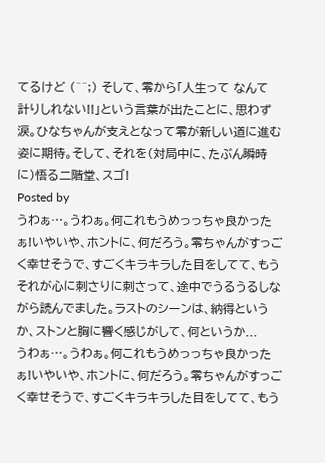てるけど (^^;) そして、零から「人生って なんて 計りしれない!!」という言葉が出たことに、思わず涙。ひなちゃんが支えとなって零が新しい道に進む姿に期待。そして、それを(対局中に、たぶん瞬時に)悟る二階堂、スゴ!
Posted by
うわぁ…。うわぁ。何これもうめっっちゃ良かったぁ!いやいや、ホントに、何だろう。零ちゃんがすっごく幸せそうで、すごくキラキラした目をしてて、もうそれが心に刺さりに刺さって、途中でうるうるしながら読んでました。ラストのシーンは、納得というか、ストンと胸に響く感じがして、何というか...
うわぁ…。うわぁ。何これもうめっっちゃ良かったぁ!いやいや、ホントに、何だろう。零ちゃんがすっごく幸せそうで、すごくキラキラした目をしてて、もう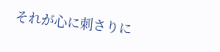それが心に刺さりに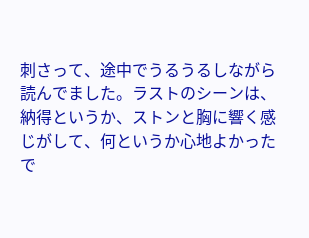刺さって、途中でうるうるしながら読んでました。ラストのシーンは、納得というか、ストンと胸に響く感じがして、何というか心地よかったで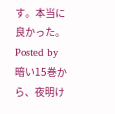す。本当に良かった。
Posted by
暗い15巻から、夜明け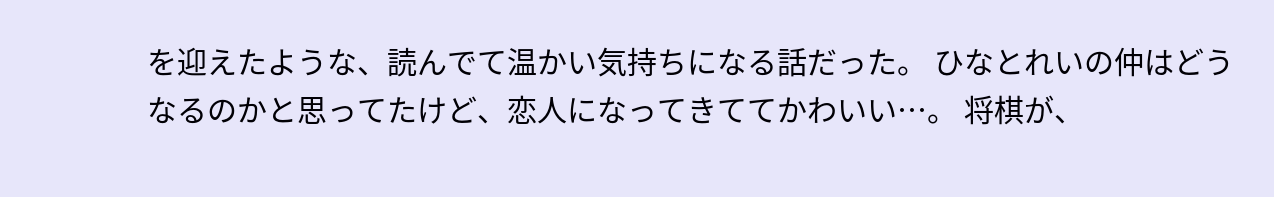を迎えたような、読んでて温かい気持ちになる話だった。 ひなとれいの仲はどうなるのかと思ってたけど、恋人になってきててかわいい…。 将棋が、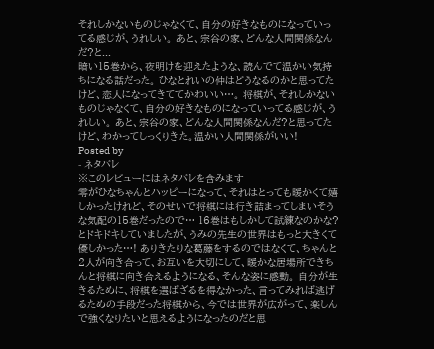それしかないものじゃなくて、自分の好きなものになっていってる感じが、うれしい。 あと、宗谷の家、どんな人間関係なんだ?と...
暗い15巻から、夜明けを迎えたような、読んでて温かい気持ちになる話だった。 ひなとれいの仲はどうなるのかと思ってたけど、恋人になってきててかわいい…。 将棋が、それしかないものじゃなくて、自分の好きなものになっていってる感じが、うれしい。 あと、宗谷の家、どんな人間関係なんだ?と思ってたけど、わかってしっくりきた。温かい人間関係がいい!
Posted by
- ネタバレ
※このレビューにはネタバレを含みます
零がひなちゃんとハッピーになって、それはとっても暖かくて嬉しかったけれど、そのせいで将棋には行き詰まってしまいそうな気配の15巻だったので… 16巻はもしかして試練なのかな?とドキドキしていましたが、うみの先生の世界はもっと大きくて優しかった…! ありきたりな葛藤をするのではなくて、ちゃんと2人が向き合って、お互いを大切にして、暖かな居場所できちんと将棋に向き合えるようになる、そんな姿に感動。 自分が生きるために、将棋を選ばざるを得なかった、言ってみれば逃げるための手段だった将棋から、今では世界が広がって、楽しんで強くなりたいと思えるようになったのだと思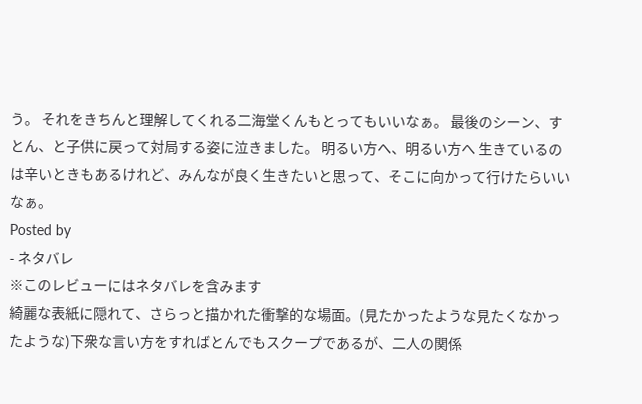う。 それをきちんと理解してくれる二海堂くんもとってもいいなぁ。 最後のシーン、すとん、と子供に戻って対局する姿に泣きました。 明るい方へ、明るい方へ 生きているのは辛いときもあるけれど、みんなが良く生きたいと思って、そこに向かって行けたらいいなぁ。
Posted by
- ネタバレ
※このレビューにはネタバレを含みます
綺麗な表紙に隠れて、さらっと描かれた衝撃的な場面。(見たかったような見たくなかったような)下衆な言い方をすればとんでもスクープであるが、二人の関係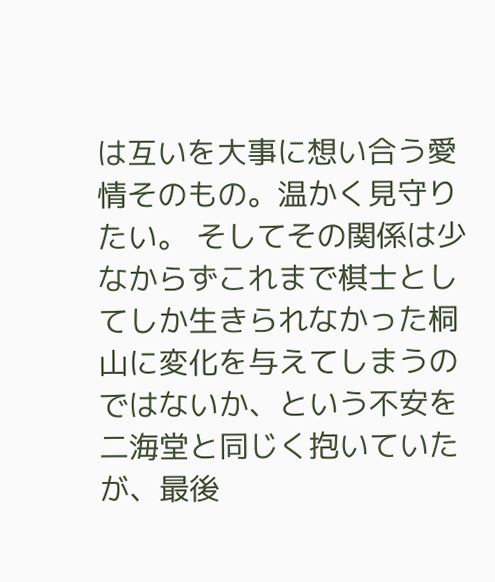は互いを大事に想い合う愛情そのもの。温かく見守りたい。 そしてその関係は少なからずこれまで棋士としてしか生きられなかった桐山に変化を与えてしまうのではないか、という不安を二海堂と同じく抱いていたが、最後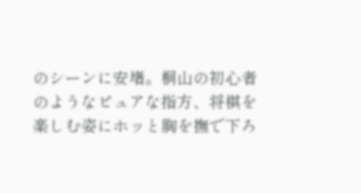のシーンに安堵。桐山の初心者のようなピュアな指方、将棋を楽しむ姿にホッと胸を撫で下ろ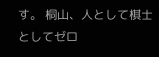す。 桐山、人として棋士としてゼロ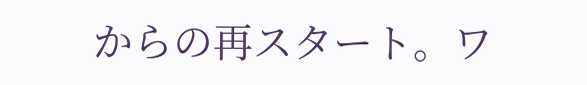からの再スタート。ワ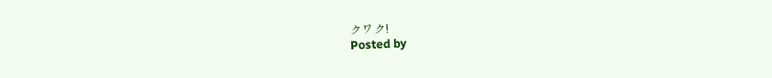クワク!
Posted by